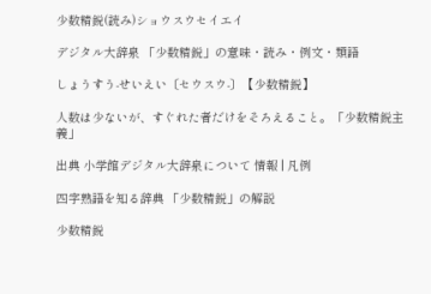少数精鋭(読み)ショウスウセイエイ

デジタル大辞泉 「少数精鋭」の意味・読み・例文・類語

しょうすう‐せいえい〔セウスウ‐〕【少数精鋭】

人数は少ないが、すぐれた者だけをそろえること。「少数精鋭主義」

出典 小学館デジタル大辞泉について 情報 | 凡例

四字熟語を知る辞典 「少数精鋭」の解説

少数精鋭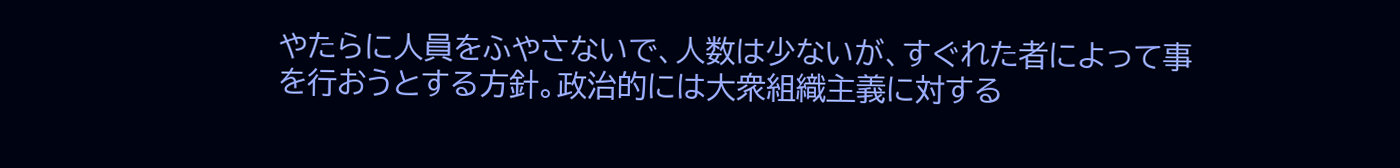やたらに人員をふやさないで、人数は少ないが、すぐれた者によって事を行おうとする方針。政治的には大衆組織主義に対する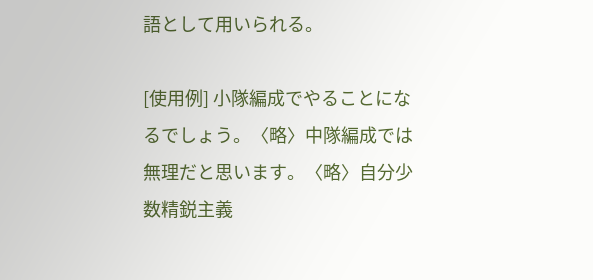語として用いられる。

[使用例] 小隊編成でやることになるでしょう。〈略〉中隊編成では無理だと思います。〈略〉自分少数精鋭主義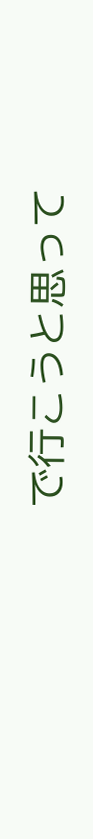で行こうと思って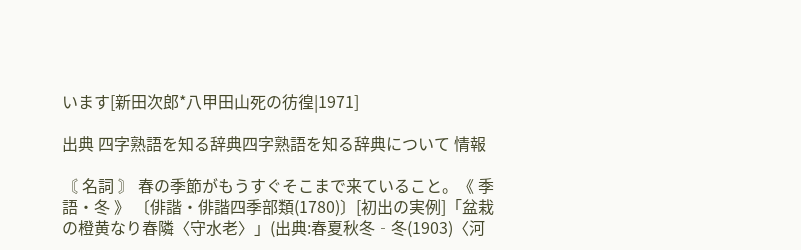います[新田次郎*八甲田山死の彷徨|1971]

出典 四字熟語を知る辞典四字熟語を知る辞典について 情報

〘 名詞 〙 春の季節がもうすぐそこまで来ていること。《 季語・冬 》 〔俳諧・俳諧四季部類(1780)〕[初出の実例]「盆栽の橙黄なり春隣〈守水老〉」(出典:春夏秋冬‐冬(1903)〈河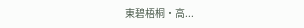東碧梧桐・高...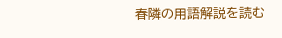春隣の用語解説を読む